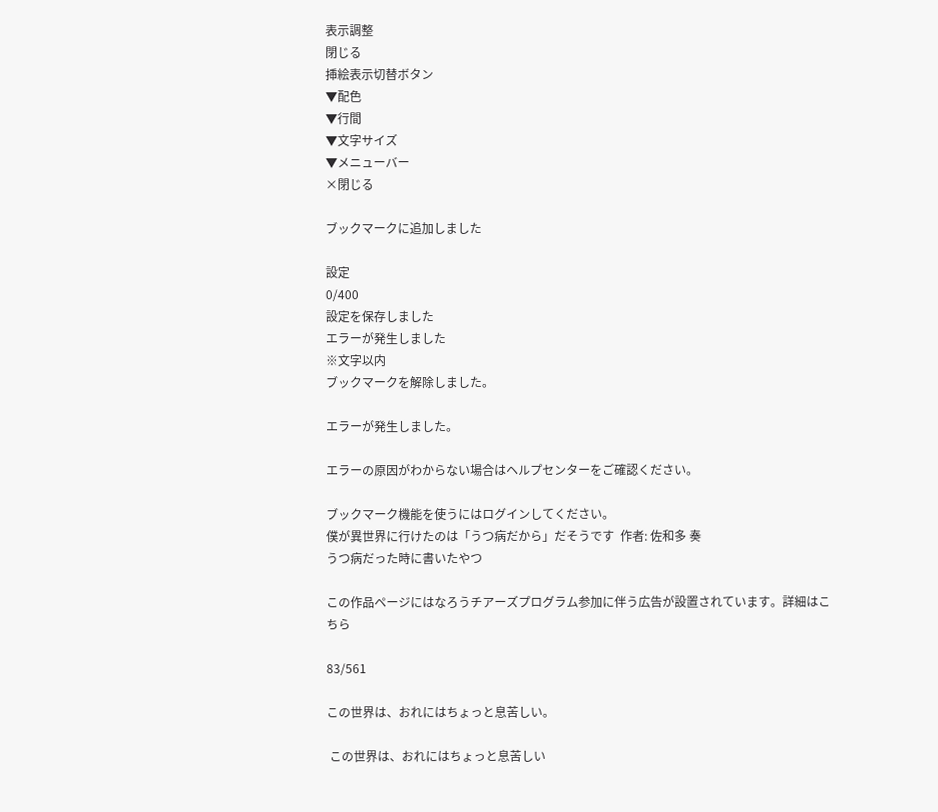表示調整
閉じる
挿絵表示切替ボタン
▼配色
▼行間
▼文字サイズ
▼メニューバー
×閉じる

ブックマークに追加しました

設定
0/400
設定を保存しました
エラーが発生しました
※文字以内
ブックマークを解除しました。

エラーが発生しました。

エラーの原因がわからない場合はヘルプセンターをご確認ください。

ブックマーク機能を使うにはログインしてください。
僕が異世界に行けたのは「うつ病だから」だそうです  作者: 佐和多 奏
うつ病だった時に書いたやつ

この作品ページにはなろうチアーズプログラム参加に伴う広告が設置されています。詳細はこちら

83/561

この世界は、おれにはちょっと息苦しい。

 この世界は、おれにはちょっと息苦しい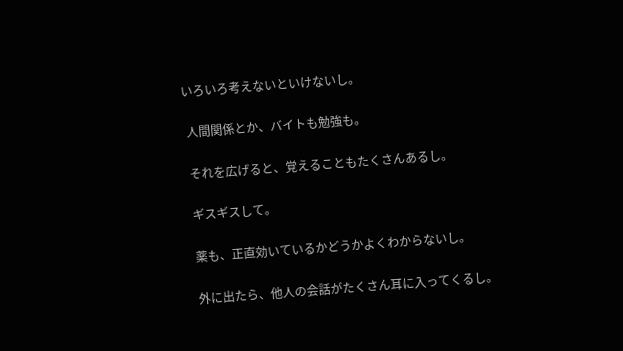いろいろ考えないといけないし。

 人間関係とか、バイトも勉強も。

 それを広げると、覚えることもたくさんあるし。

 ギスギスして。

 薬も、正直効いているかどうかよくわからないし。

 外に出たら、他人の会話がたくさん耳に入ってくるし。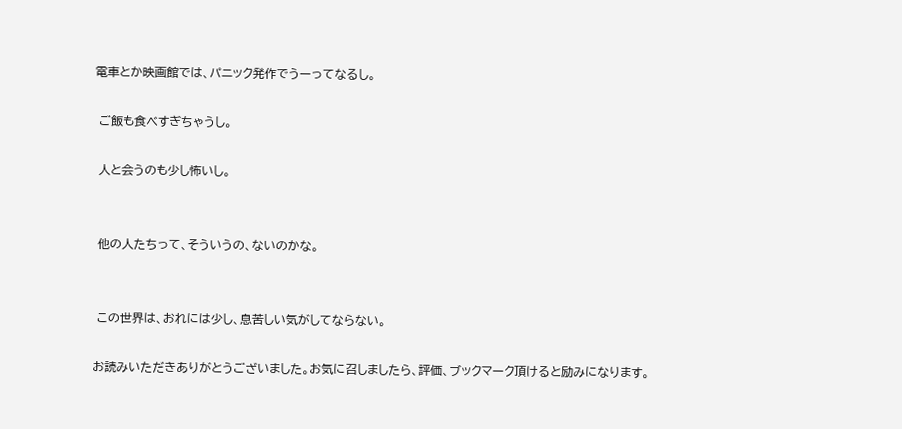電車とか映画館では、パニック発作でうーってなるし。

 ご飯も食べすぎちゃうし。

 人と会うのも少し怖いし。


 他の人たちって、そういうの、ないのかな。


 この世界は、おれには少し、息苦しい気がしてならない。

お読みいただきありがとうございました。お気に召しましたら、評価、ブックマーク頂けると励みになります。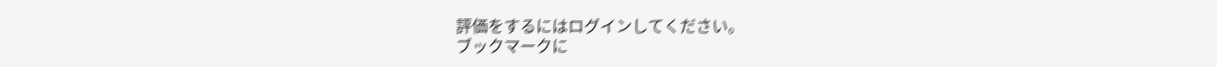評価をするにはログインしてください。
ブックマークに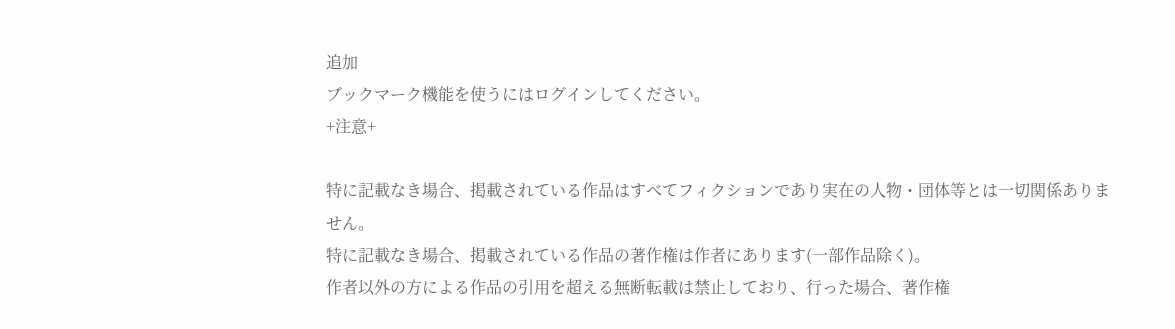追加
ブックマーク機能を使うにはログインしてください。
+注意+

特に記載なき場合、掲載されている作品はすべてフィクションであり実在の人物・団体等とは一切関係ありません。
特に記載なき場合、掲載されている作品の著作権は作者にあります(一部作品除く)。
作者以外の方による作品の引用を超える無断転載は禁止しており、行った場合、著作権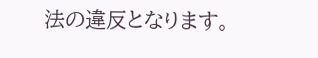法の違反となります。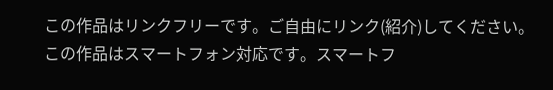この作品はリンクフリーです。ご自由にリンク(紹介)してください。
この作品はスマートフォン対応です。スマートフ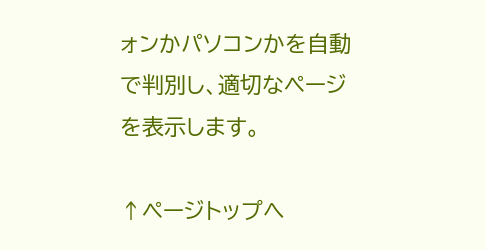ォンかパソコンかを自動で判別し、適切なページを表示します。

↑ページトップへ